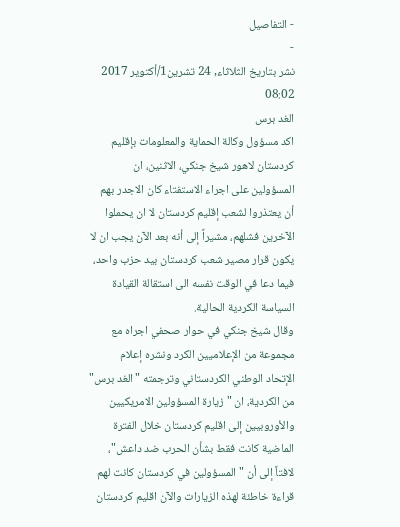- التفاصيل
-
نشر بتاريخ الثلاثاء, 24 تشرين1/أكتوير 2017 08:02
الغد برس
اكد مسؤول وكالة الحماية والمعلومات بإقليم كردستان لاهور شيخ جنكي، الاثنين، ان المسؤولين على اجراء الاستفتاء كان الاجدر بهم أن يعتذروا لشعب إقليم كردستان لا ان يحملوا الآخرين فشلهم، مشيراً إلى أنه بعد الآن يجب ان لا يكون قرار مصير شعب كردستان بيد حزب واحد، فيما دعا في الوقت نفسه الى استقالة القيادة السياسة الكردية الحالية.
وقال شيخ جنكي في حوار صحفي اجراه مع مجموعة من الإعلاميين الكرد ونشره إعلام الإتحاد الوطني الكردستاني وترجمته "الغد برس" من الكردية، ان "زيارة المسؤولين الامريكيين والأوروبيين إلى اقليم كردستان خلال الفترة الماضية كانت فقط بشأن الحرب ضد داعش"، لافتاً إلى أن "المسؤولين في كردستان كانت لهم قراءة خاطئة لهذه الزيارات والآن اقليم كردستان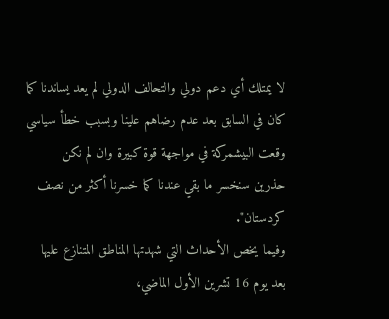لا يمتلك أي دعم دولي والتحالف الدولي لم يعد يساندنا كما كان في السابق بعد عدم رضاهم علينا وبسبب خطأ سياسي وقعت البيشمركة في مواجهة قوة كبيرة وان لم نكن حذرين سنخسر ما بقي عندنا كما خسرنا أكثر من نصف كردستان".
وفيما يخص الأحداث التي شهدتها المناطق المتنازع عليها بعد يوم 16 تشرين الأول الماضي،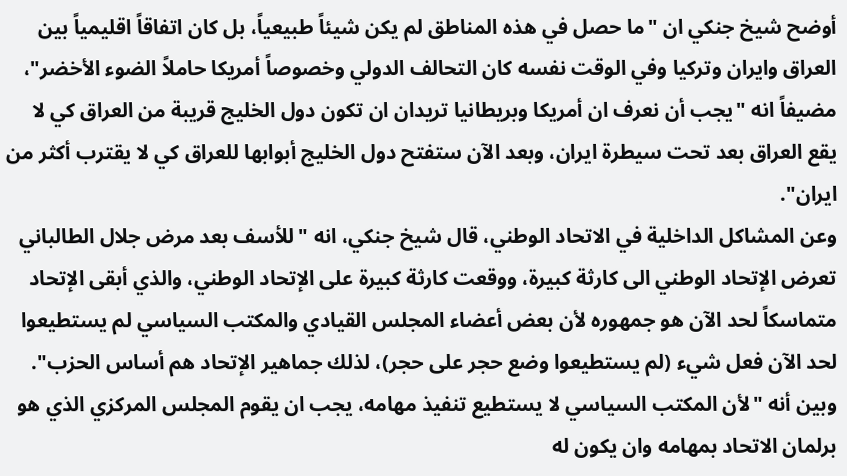أوضح شيخ جنكي ان "ما حصل في هذه المناطق لم يكن شيئاً طبيعياً، بل كان اتفاقاً اقليمياً بين العراق وايران وتركيا وفي الوقت نفسه كان التحالف الدولي وخصوصاً أمريكا حاملاً الضوء الأخضر"، مضيفاً انه "يجب أن نعرف ان أمريكا وبريطانيا تريدان ان تكون دول الخليج قريبة من العراق كي لا يقع العراق بعد تحت سيطرة ايران، وبعد الآن ستفتح دول الخليج أبوابها للعراق كي لا يقترب أكثر من ايران".
وعن المشاكل الداخلية في الاتحاد الوطني، قال شيخ جنكي، انه "للأسف بعد مرض جلال الطالباني تعرض الإتحاد الوطني الى كارثة كبيرة، ووقعت كارثة كبيرة على الإتحاد الوطني، والذي أبقى الإتحاد متماسكاً لحد الآن هو جمهوره لأن بعض أعضاء المجلس القيادي والمكتب السياسي لم يستطيعوا لحد الآن فعل شيء (لم يستطيعوا وضع حجر على حجر)، لذلك جماهير الإتحاد هم أساس الحزب".
وبين أنه "لأن المكتب السياسي لا يستطيع تنفيذ مهامه، يجب ان يقوم المجلس المركزي الذي هو برلمان الاتحاد بمهامه وان يكون له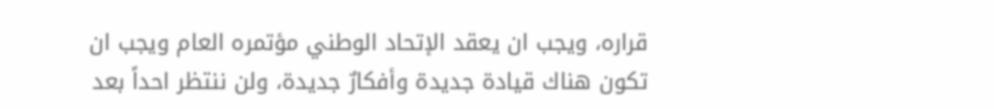قراره، ويجب ان يعقد الإتحاد الوطني مؤتمره العام ويجب ان تكون هناك قيادة جديدة وأفكارٌ جديدة، ولن ننتظر احداً بعد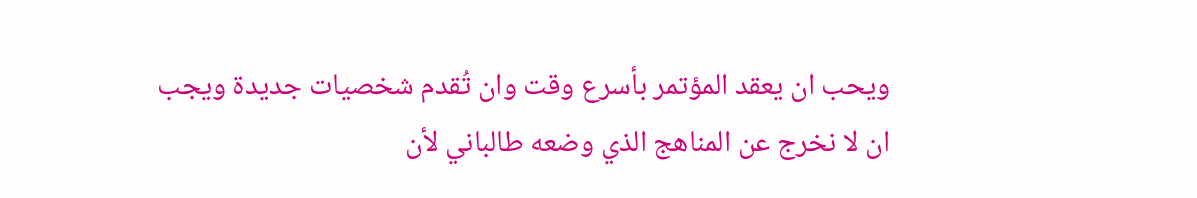ويحب ان يعقد المؤتمر بأسرع وقت وان تُقدم شخصيات جديدة ويجب ان لا نخرج عن المناهج الذي وضعه طالباني لأن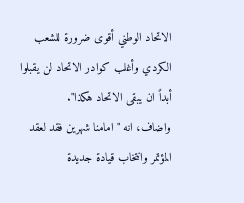الاتحاد الوطني أقوى ضرورة للشعب الكردي وأغلب كوادر الاتحاد لن يقبلوا أبداً ان يبقى الاتحاد هكذا".
واضاف، انه "امامنا شهرين فقد لعقد المؤتمر وانتخاب قيادة جديدة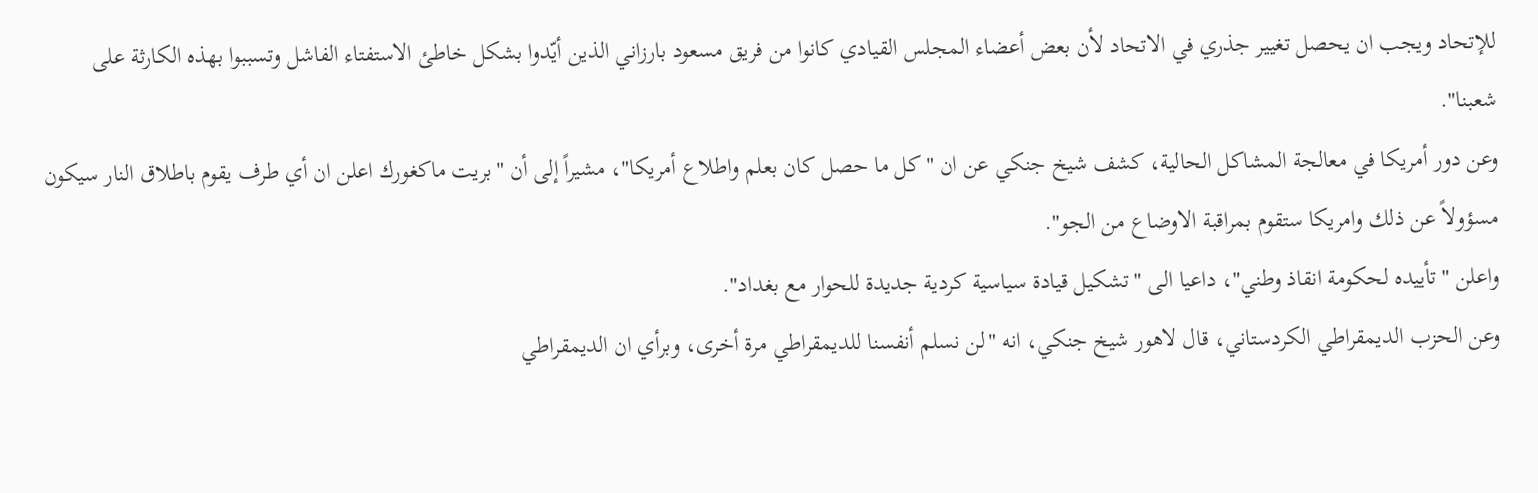للإتحاد ويجب ان يحصل تغيير جذري في الاتحاد لأن بعض أعضاء المجلس القيادي كانوا من فريق مسعود بارزاني الذين أيّدوا بشكل خاطئ الاستفتاء الفاشل وتسببوا بهذه الكارثة على شعبنا".
وعن دور أمريكا في معالجة المشاكل الحالية، كشف شيخ جنكي عن ان "كل ما حصل كان بعلم واطلاع أمريكا"، مشيراً إلى أن "بريت ماكغورك اعلن ان أي طرف يقوم باطلاق النار سيكون مسؤولاً عن ذلك وامريكا ستقوم بمراقبة الاوضاع من الجو".
واعلن "تأييده لحكومة انقاذ وطني"، داعيا الى "تشكيل قيادة سياسية كردية جديدة للحوار مع بغداد".
وعن الحزب الديمقراطي الكردستاني، قال لاهور شيخ جنكي، انه "لن نسلم أنفسنا للديمقراطي مرة أخرى، وبرأي ان الديمقراطي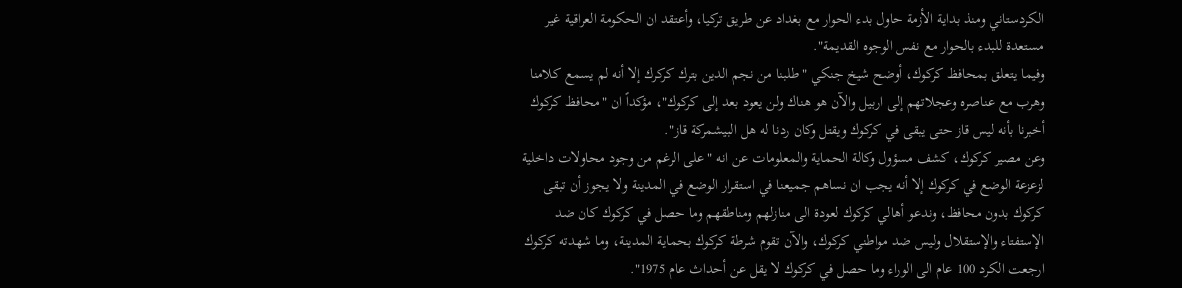الكردستاني ومنذ بداية الأزمة حاول بدء الحوار مع بغداد عن طريق تركيا، وأعتقد ان الحكومة العراقية غير مستعدة للبدء بالحوار مع نفس الوجوه القديمة".
وفيما يتعلق بمحافظ كركوك، أوضح شيخ جنكي "طلبنا من نجم الدين بترك كركرك إلا أنه لم يسمع كلامنا وهرب مع عناصره وعجلاتهم إلى اربيل والآن هو هناك ولن يعود بعد إلى كركوك"، مؤكداً ان "محافظ كركوك أخبرنا بأنه ليس قاز حتى يبقى في كركوك ويقتل وكان ردنا له هل البيشمركة قاز".
وعن مصير كركوك، كشف مسؤول وكالة الحماية والمعلومات عن انه "على الرغم من وجود محاولات داخلية لزعزعة الوضع في كركوك إلا أنه يجب ان نساهم جميعنا في استقرار الوضع في المدينة ولا يجوز أن تبقى كركوك بدون محافظ، وندعو أهالي كركوك لعودة الى منازلهم ومناطقهم وما حصل في كركوك كان ضد الإستفتاء والإستقلال وليس ضد مواطني كركوك، والآن تقوم شرطة كركوك بحماية المدينة، وما شهدته كركوك ارجعت الكرد 100 عام الى الوراء وما حصل في كركوك لا يقل عن أحداث عام 1975".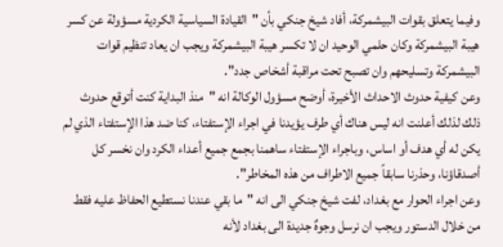وفيما يتعلق بقوات البيشمركة، أفاد شيخ جنكي بأن "القيادة السياسية الكردية مسؤولة عن كسر هيبة البيشمركة وكان حلمي الوحيد ان لا تكسر هيبة البيشمركة ويجب ان يعاد تنظيم قوات البيشمركة وتسليحهم وان تصبح تحت مراقبة أشخاص جدد".
وعن كيفية حدوث الاحداث الأخيرة، أوضح مسؤول الوكالة انه "منذ البداية كنت أتوقع حدوث ذلك لذلك أعلنت انه ليس هناك أي طرف يؤيدنا في اجراء الإستفتاء، كنا ضد هذا الإستفتاء الذي لم يكن له أي هدف أو اساس، وباجراء الإستفتاء ساهمنا بجمع جميع أعداء الكرد وان نخسر كل أصدقاؤنا، وحذرنا سابقاً جميع الاطراف من هذه المخاطر".
وعن اجراء الحوار مع بغداد، لفت شيخ جنكي الى انه "ما بقي عندنا نستطيع الحفاظ عليه فقط من خلال الدستور ويجب ان نرسل وجوهٌ جديدة الى بغداد لأنه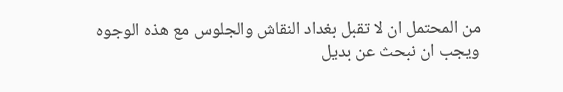من المحتمل ان لا تقبل بغداد النقاش والجلوس مع هذه الوجوه ويجب ان نبحث عن بديل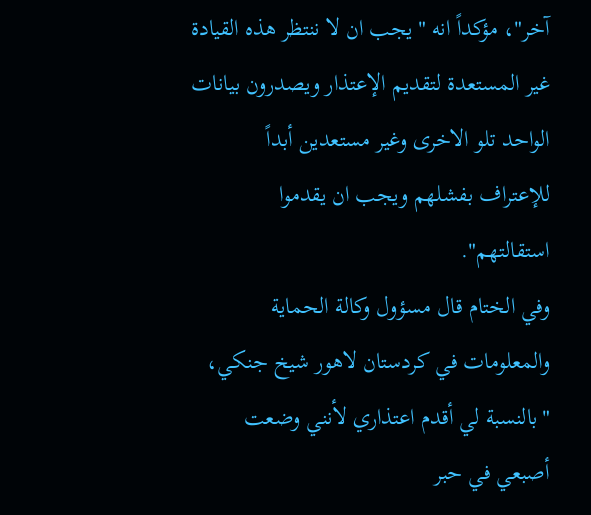آخر"، مؤكداً انه "يجب ان لا ننتظر هذه القيادة غير المستعدة لتقديم الإعتذار ويصدرون بيانات الواحد تلو الاخرى وغير مستعدين أبداً للإعتراف بفشلهم ويجب ان يقدموا استقالتهم".
وفي الختام قال مسؤول وكالة الحماية والمعلومات في كردستان لاهور شيخ جنكي، "بالنسبة لي أقدم اعتذاري لأنني وضعت أصبعي في حبر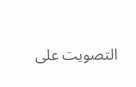التصويت على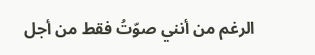الرغم من أنني صوّتُ فقط من أجل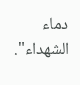دماء الشهداء".